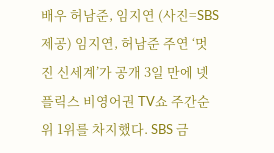배우 허남준, 임지연 (사진=SBS 제공) 임지연, 허남준 주연 ‘멋진 신세계’가 공개 3일 만에 넷플릭스 비영어권 TV쇼 주간순위 1위를 차지했다. SBS 금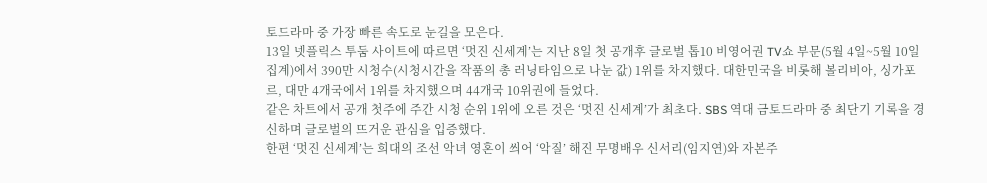토드라마 중 가장 빠른 속도로 눈길을 모은다.
13일 넷플릭스 투둠 사이트에 따르면 ‘멋진 신세계’는 지난 8일 첫 공개후 글로벌 톱10 비영어권 TV쇼 부문(5월 4일~5월 10일 집계)에서 390만 시청수(시청시간을 작품의 총 러닝타임으로 나눈 값) 1위를 차지했다. 대한민국을 비롯해 볼리비아, 싱가포르, 대만 4개국에서 1위를 차지했으며 44개국 10위권에 들었다.
같은 차트에서 공개 첫주에 주간 시청 순위 1위에 오른 것은 ‘멋진 신세계’가 최초다. SBS 역대 금토드라마 중 최단기 기록을 경신하며 글로벌의 뜨거운 관심을 입증했다.
한편 ‘멋진 신세계’는 희대의 조선 악녀 영혼이 씌어 ‘악질’ 해진 무명배우 신서리(임지연)와 자본주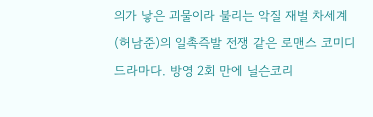의가 낳은 괴물이라 불리는 악질 재벌 차세계(허남준)의 일촉즉발 전쟁 같은 로맨스 코미디 드라마다. 방영 2회 만에 닐슨코리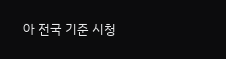아 전국 기준 시청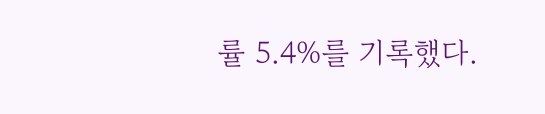률 5.4%를 기록했다.